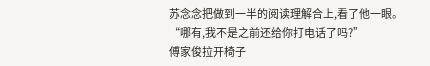苏念念把做到一半的阅读理解合上,看了他一眼。
“哪有,我不是之前还给你打电话了吗?”
傅家俊拉开椅子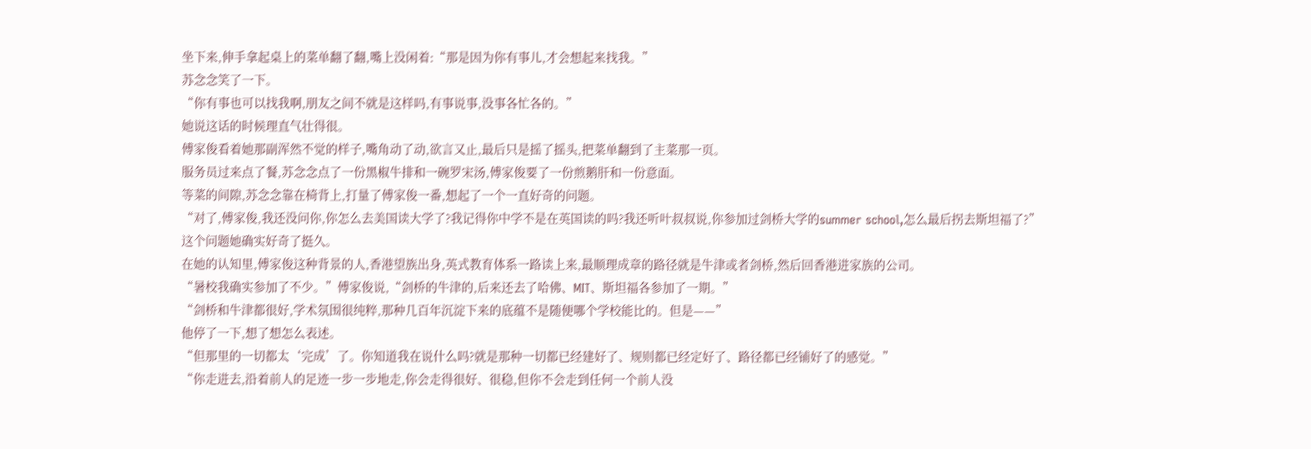坐下来,伸手拿起桌上的菜单翻了翻,嘴上没闲着:“那是因为你有事儿,才会想起来找我。”
苏念念笑了一下。
“你有事也可以找我啊,朋友之间不就是这样吗,有事说事,没事各忙各的。”
她说这话的时候理直气壮得很。
傅家俊看着她那副浑然不觉的样子,嘴角动了动,欲言又止,最后只是摇了摇头,把菜单翻到了主菜那一页。
服务员过来点了餐,苏念念点了一份黑椒牛排和一碗罗宋汤,傅家俊要了一份煎鹅肝和一份意面。
等菜的间隙,苏念念靠在椅背上,打量了傅家俊一番,想起了一个一直好奇的问题。
“对了,傅家俊,我还没问你,你怎么去美国读大学了?我记得你中学不是在英国读的吗?我还听叶叔叔说,你参加过剑桥大学的summer school,怎么最后拐去斯坦福了?”
这个问题她确实好奇了挺久。
在她的认知里,傅家俊这种背景的人,香港望族出身,英式教育体系一路读上来,最顺理成章的路径就是牛津或者剑桥,然后回香港进家族的公司。
“暑校我确实参加了不少。”傅家俊说,“剑桥的牛津的,后来还去了哈佛、MIT、斯坦福各参加了一期。”
“剑桥和牛津都很好,学术氛围很纯粹,那种几百年沉淀下来的底蕴不是随便哪个学校能比的。但是——”
他停了一下,想了想怎么表述。
“但那里的一切都太‘完成’了。你知道我在说什么吗?就是那种一切都已经建好了、规则都已经定好了、路径都已经铺好了的感觉。”
“你走进去,沿着前人的足迹一步一步地走,你会走得很好、很稳,但你不会走到任何一个前人没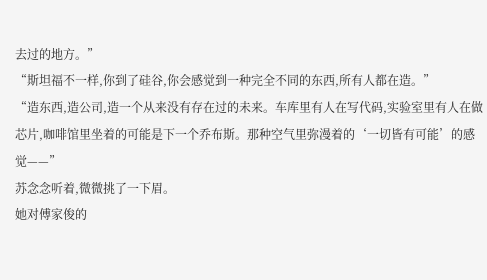去过的地方。”
“斯坦福不一样,你到了硅谷,你会感觉到一种完全不同的东西,所有人都在造。”
“造东西,造公司,造一个从来没有存在过的未来。车库里有人在写代码,实验室里有人在做芯片,咖啡馆里坐着的可能是下一个乔布斯。那种空气里弥漫着的‘一切皆有可能’的感觉——”
苏念念听着,微微挑了一下眉。
她对傅家俊的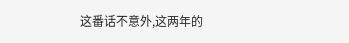这番话不意外,这两年的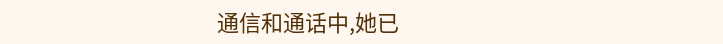通信和通话中,她已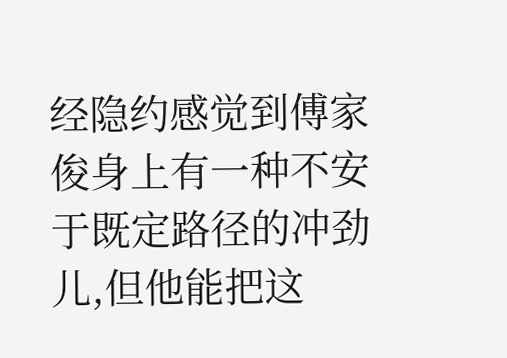经隐约感觉到傅家俊身上有一种不安于既定路径的冲劲儿,但他能把这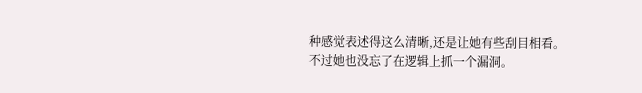种感觉表述得这么清晰,还是让她有些刮目相看。
不过她也没忘了在逻辑上抓一个漏洞。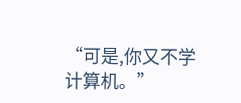“可是,你又不学计算机。”